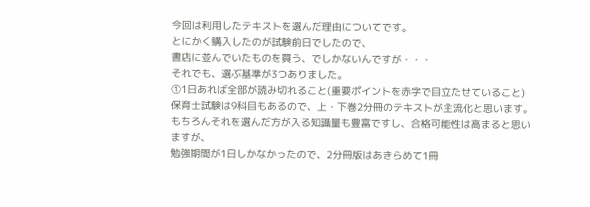今回は利用したテキストを選んだ理由についてです。
とにかく購入したのが試験前日でしたので、
書店に並んでいたものを買う、でしかないんですが・・・
それでも、選ぶ基準が3つありました。
①1日あれば全部が読み切れること(重要ポイントを赤字で目立たせていること)
保育士試験は9科目もあるので、上・下巻2分冊のテキストが主流化と思います。
もちろんそれを選んだ方が入る知識量も豊富ですし、合格可能性は高まると思いますが、
勉強期間が1日しかなかったので、2分冊版はあきらめて1冊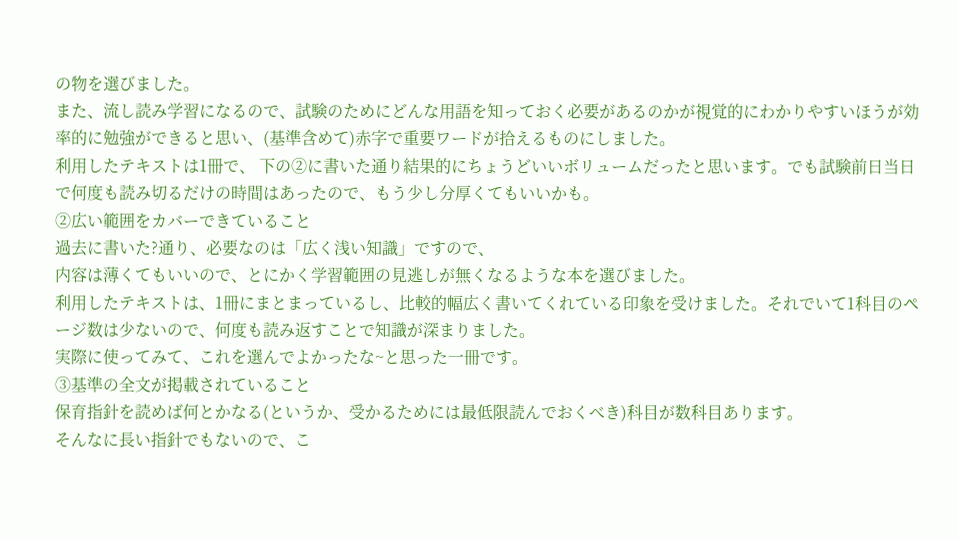の物を選びました。
また、流し読み学習になるので、試験のためにどんな用語を知っておく必要があるのかが視覚的にわかりやすいほうが効率的に勉強ができると思い、(基準含めて)赤字で重要ワードが拾えるものにしました。
利用したテキストは1冊で、 下の②に書いた通り結果的にちょうどいいボリュームだったと思います。でも試験前日当日で何度も読み切るだけの時間はあったので、もう少し分厚くてもいいかも。
②広い範囲をカバーできていること
過去に書いた?通り、必要なのは「広く浅い知識」ですので、
内容は薄くてもいいので、とにかく学習範囲の見逃しが無くなるような本を選びました。
利用したテキストは、1冊にまとまっているし、比較的幅広く書いてくれている印象を受けました。それでいて1科目のページ数は少ないので、何度も読み返すことで知識が深まりました。
実際に使ってみて、これを選んでよかったな~と思った一冊です。
③基準の全文が掲載されていること
保育指針を読めば何とかなる(というか、受かるためには最低限読んでおくべき)科目が数科目あります。
そんなに長い指針でもないので、こ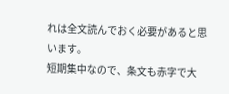れは全文読んでおく必要があると思います。
短期集中なので、条文も赤字で大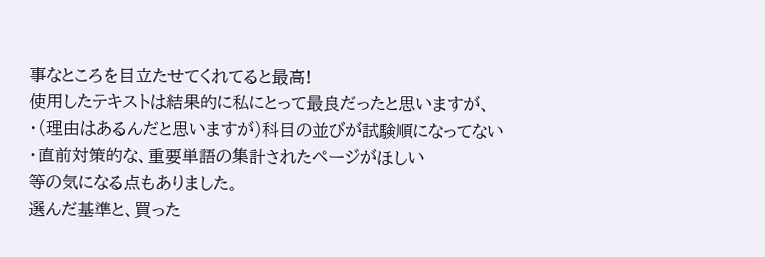事なところを目立たせてくれてると最高!
使用したテキストは結果的に私にとって最良だったと思いますが、
・(理由はあるんだと思いますが)科目の並びが試験順になってない
・直前対策的な、重要単語の集計されたページがほしい
等の気になる点もありました。
選んだ基準と、買った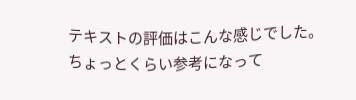テキストの評価はこんな感じでした。
ちょっとくらい参考になって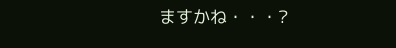ますかね・・・?